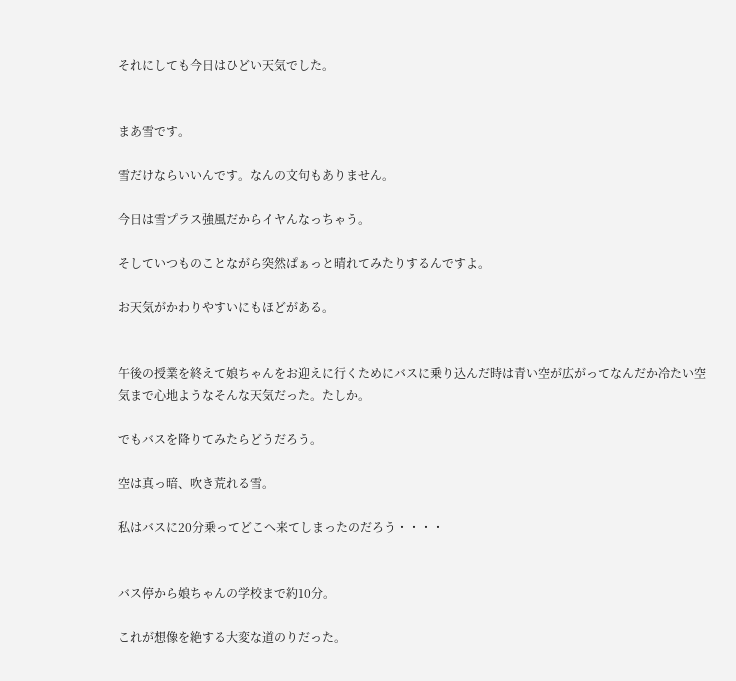それにしても今日はひどい天気でした。


まあ雪です。

雪だけならいいんです。なんの文句もありません。

今日は雪プラス強風だからイヤんなっちゃう。

そしていつものことながら突然ぱぁっと晴れてみたりするんですよ。

お天気がかわりやすいにもほどがある。


午後の授業を終えて娘ちゃんをお迎えに行くためにバスに乗り込んだ時は青い空が広がってなんだか冷たい空気まで心地ようなそんな天気だった。たしか。

でもバスを降りてみたらどうだろう。

空は真っ暗、吹き荒れる雪。

私はバスに20分乗ってどこへ来てしまったのだろう・・・・


バス停から娘ちゃんの学校まで約10分。

これが想像を絶する大変な道のりだった。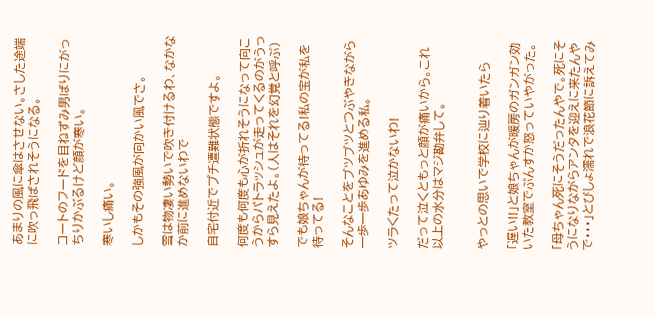あまりの風に傘はさせない。さした途端に吹っ飛ばされそうになる。

コートのフードを目ねずみ男ばりにがっちりかぶるけど顔が寒い。

寒いし痛い。

しかもその強風が向かい風でさ。

雪は物凄い勢いで吹き付けるわ、なかなか前に進めないわで

自宅付近でプチ遭難状態ですよ。

何度も何度も心が折れそうになって向こうからパトラッシュが走ってくるのがうっすら見えたよ。(人はそれを幻覚と呼ぶ)

でも娘ちゃんが待ってる!私の宝が私を待ってる!

そんなことをブツブツとつぶやきながら一歩一歩あゆみを進める私。

ツラくたって泣かないわ!

だって泣くともっと顔が痛いから。これ以上の水分はマジ勘弁して。


やっとの思いで学校に辿り着いたら

「遅い!!」と娘ちゃんが暖房のガンガン効いた教室でぷんすか怒っていやがった。

「母ちゃん死にそうだったんやで。死にそうになりながらアンタを迎えに来たんやで・・・」とびしょ濡れで浪花節に訴えてみ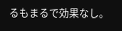るもまるで効果なし。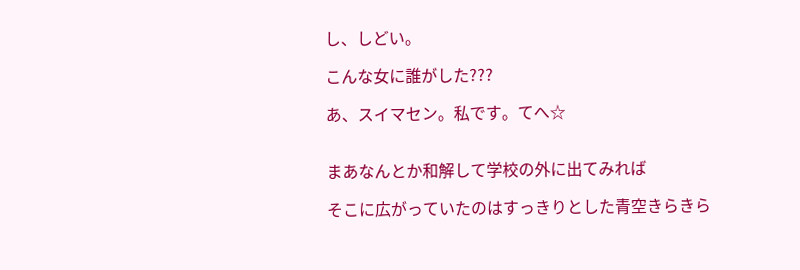し、しどい。

こんな女に誰がした???

あ、スイマセン。私です。てへ☆


まあなんとか和解して学校の外に出てみれば

そこに広がっていたのはすっきりとした青空きらきら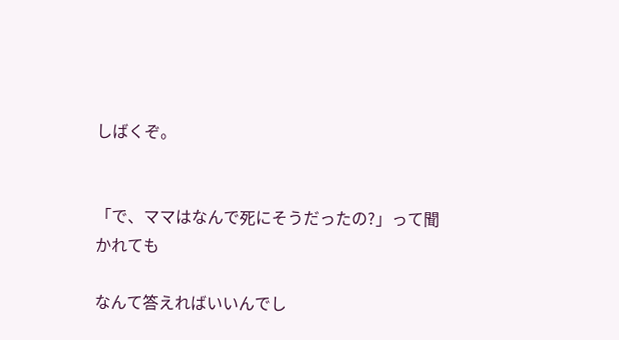しばくぞ。


「で、ママはなんで死にそうだったの?」って聞かれても

なんて答えればいいんでし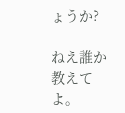ょうか?

ねえ誰か教えてよ。